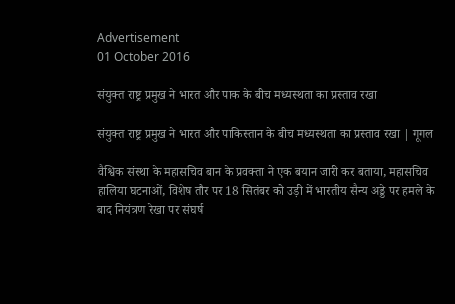Advertisement
01 October 2016

संयुक्त राष्ट्र प्रमुख ने भारत और पाक के बीच मध्यस्थता का प्रस्ताव रखा

संयुक्त राष्ट्र प्रमुख ने भारत और पाकिस्तान के बीच मध्यस्थता का प्रस्ताव रखा | गूगल

वैश्विक संस्था के महासचिव बान के प्रवक्ता ने एक बयान जारी कर बताया, महासचिव हालिया घटनाओं, विशेष तौर पर 18 सितंबर को उड़ी में भारतीय सैन्य अड्डे पर हमले के बाद नियंत्रण रेखा पर संघर्ष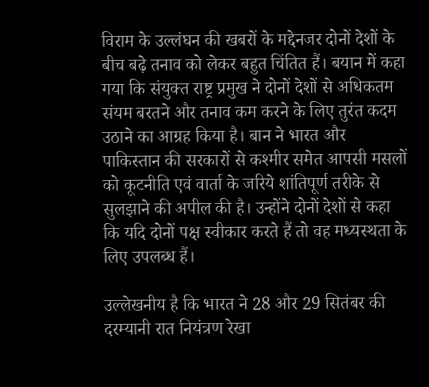विराम के उल्लंघन की खबरों के मद्देनजर दोनों देशों के बीच बढ़े तनाव को लेकर बहुत चिंतित हैं। बयान में कहा गया कि संयुक्त राष्ट्र प्रमुख ने दोनों देशों से अधिकतम संयम बरतने और तनाव कम करने के लिए तुरंत कदम उठाने का आग्रह किया है। बान ने भारत और पाकिस्तान की सरकारों से कश्मीर समेत आपसी मसलों को कूटनीति एवं वार्ता के जरिये शांतिपूर्ण तरीके से सुलझाने की अपील की है। उन्होंने दोनों देशों से कहा कि यदि दोनों पक्ष स्वीकार करते हैं तो वह मध्यस्थता के लिए उपलब्ध हैं।

उल्लेखनीय है कि भारत ने 28 और 29 सितंबर की दरम्यानी रात नियंत्रण रेखा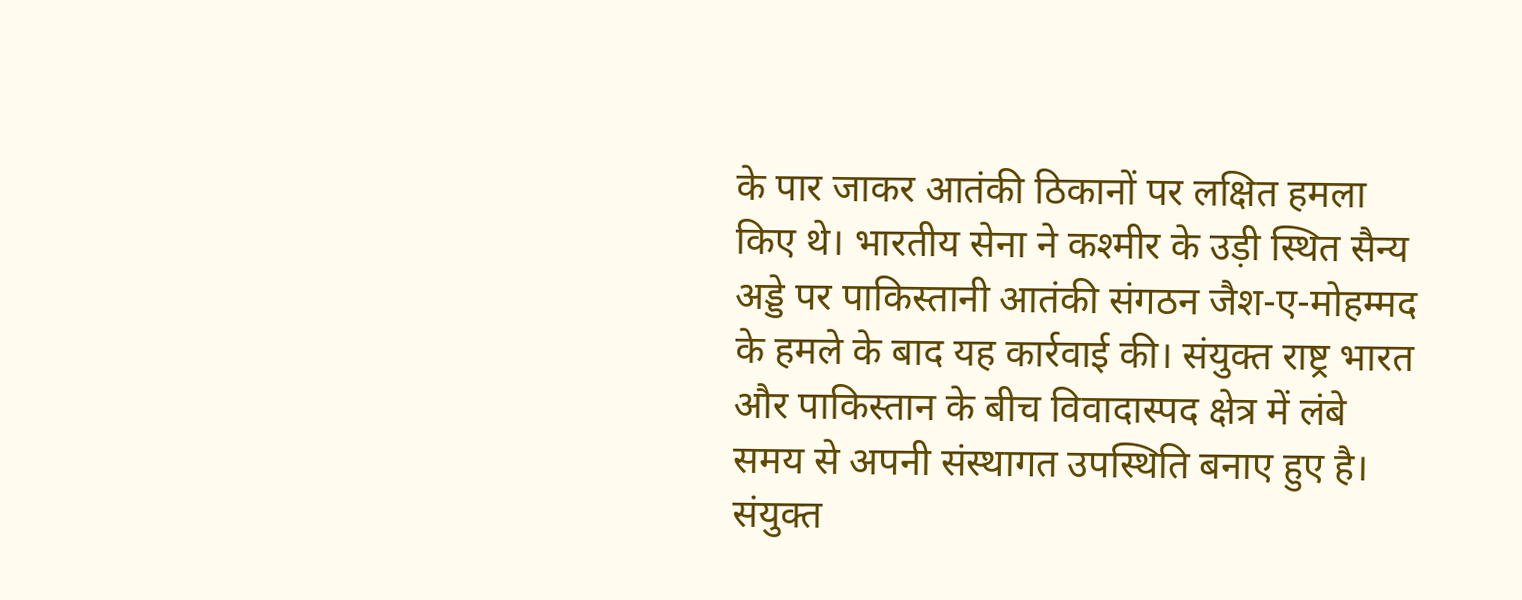के पार जाकर आतंकी ठिकानों पर लक्षित हमला किए थे। भारतीय सेना ने कश्मीर के उड़ी स्थित सैन्य अड्डे पर पाकिस्तानी आतंकी संगठन जैश-ए-मोहम्मद के हमले के बाद यह कार्रवाई की। संयुक्त राष्ट्र भारत और पाकिस्तान के बीच विवादास्पद क्षेत्र में लंबे समय से अपनी संस्थागत उपस्थिति बनाए हुए है। संयुक्त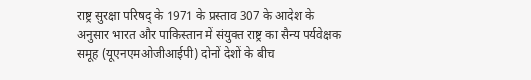राष्ट्र सुरक्षा परिषद् के 1971 के प्रस्ताव 307 के आदेश के अनुसार भारत और पाकिस्तान में संयुक्त राष्ट्र का सैन्य पर्यवेक्षक समूह (यूएनएमओजीआईपी) दोनों देशों के बीच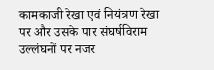कामकाजी रेखा एवं नियंत्रण रेखा पर और उसके पार संघर्षविराम उल्लंघनों पर नजर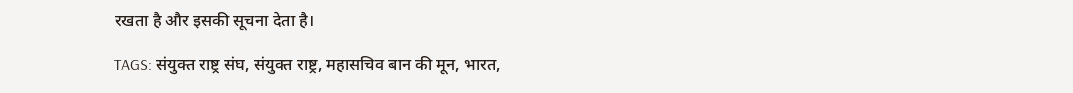रखता है और इसकी सूचना देता है।

TAGS: संयुक्त राष्ट्र संघ, संयुक्त राष्ट्र, महासचिव बान की मून, भारत,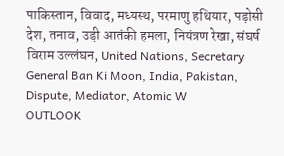पाकिस्तान, विवाद, मध्यस्थ, परमाणु हथियार, पड़ोसी देश, तनाव, उड़ी आतंकी हमला, नियंत्रण रेखा, संघर्ष विराम उल्लंघन, United Nations, Secretary General Ban Ki Moon, India, Pakistan, Dispute, Mediator, Atomic W
OUTLOOK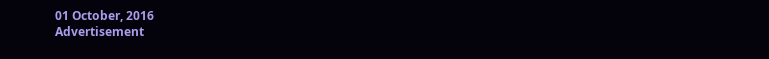01 October, 2016
Advertisement